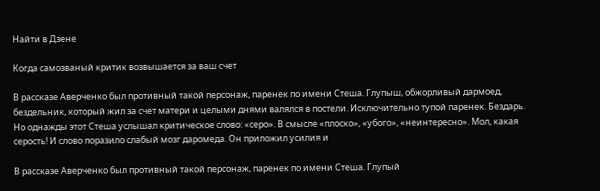Найти в Дзене

Когда самозваный критик возвышается за ваш счет

В рассказе Аверченко был противный такой персонаж, паренек по имени Стеша. Глупыш, обжорливый дармоед, бездельник, который жил за счет матери и целыми днями валялся в постели. Исключительно тупой паренек. Бездарь.
Но однажды этот Стеша услышал критическое слово: «серо». В смысле «плоско», «убого», «неинтересно». Мол, какая серость! И слово поразило слабый мозг даромеда. Он приложил усилия и

В рассказе Аверченко был противный такой персонаж, паренек по имени Стеша. Глупый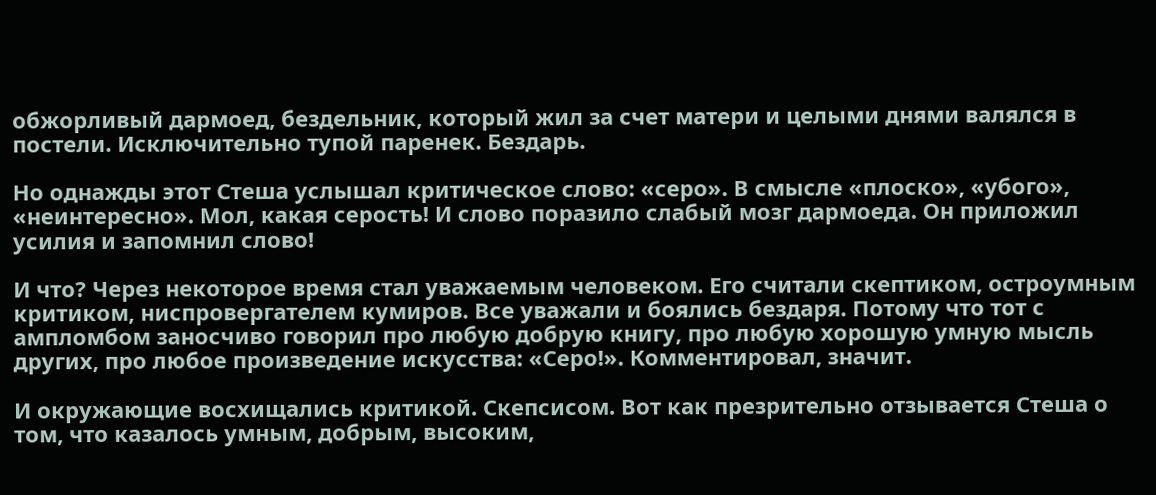обжорливый дармоед, бездельник, который жил за счет матери и целыми днями валялся в постели. Исключительно тупой паренек. Бездарь.

Но однажды этот Стеша услышал критическое слово: «серо». В смысле «плоско», «убого», «неинтересно». Мол, какая серость! И слово поразило слабый мозг дармоеда. Он приложил усилия и запомнил слово!

И что? Через некоторое время стал уважаемым человеком. Его считали скептиком, остроумным критиком, ниспровергателем кумиров. Все уважали и боялись бездаря. Потому что тот с ампломбом заносчиво говорил про любую добрую книгу, про любую хорошую умную мысль других, про любое произведение искусства: «Серо!». Комментировал, значит.

И окружающие восхищались критикой. Скепсисом. Вот как презрительно отзывается Стеша о том, что казалось умным, добрым, высоким,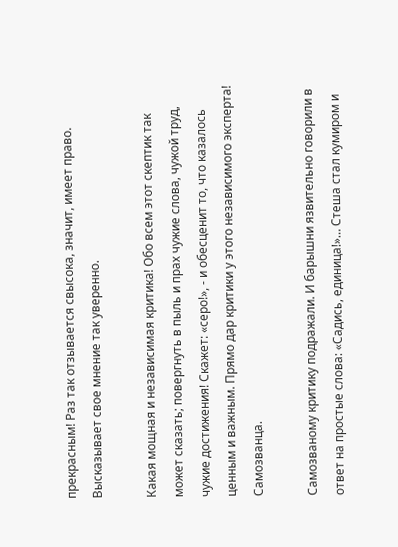прекрасным! Раз так отзывается свысока, значит, имеет право. Высказывает свое мнение так уверенно.

Какая мощная и независимая критика! Обо всем этот скептик так может сказать; повергнуть в пыль и прах чужие слова, чужой труд, чужие достижения! Скажет: «серо!», - и обесценит то, что казалось ценным и важным. Прямо дар критики у этого независимого эксперта! Самозванца.

Самозваному критику подражали. И барышни язвительно говорили в ответ на простые слова: «Садись, единица!»… Стеша стал кумиром и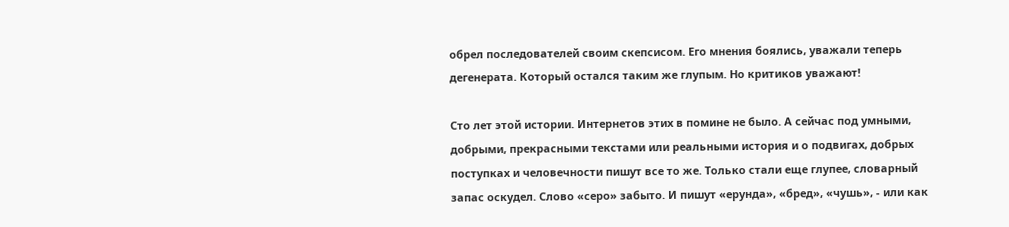обрел последователей своим скепсисом. Его мнения боялись, уважали теперь дегенерата. Который остался таким же глупым. Но критиков уважают!

Сто лет этой истории. Интернетов этих в помине не было. А сейчас под умными, добрыми, прекрасными текстами или реальными история и о подвигах, добрых поступках и человечности пишут все то же. Только стали еще глупее, словарный запас оскудел. Слово «серо» забыто. И пишут «ерунда», «бред», «чушь», - или как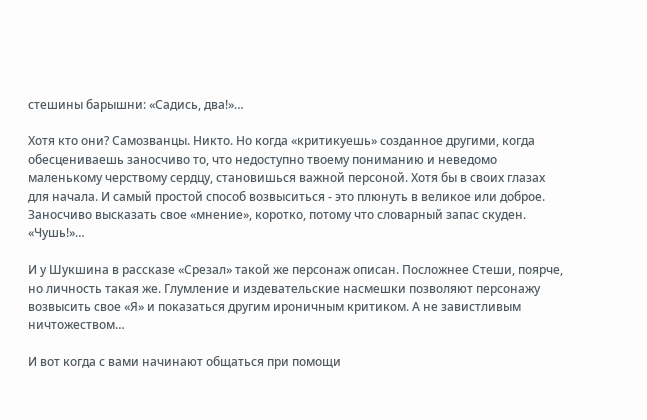стешины барышни: «Садись, два!»…

Хотя кто они? Самозванцы. Никто. Но когда «критикуешь» созданное другими, когда обесцениваешь заносчиво то, что недоступно твоему пониманию и неведомо маленькому черствому сердцу, становишься важной персоной. Хотя бы в своих глазах для начала. И самый простой способ возвыситься - это плюнуть в великое или доброе. Заносчиво высказать свое «мнение», коротко, потому что словарный запас скуден. «Чушь!»…

И у Шукшина в рассказе «Срезал» такой же персонаж описан. Посложнее Стеши, поярче, но личность такая же. Глумление и издевательские насмешки позволяют персонажу возвысить свое «Я» и показаться другим ироничным критиком. А не завистливым ничтожеством…

И вот когда с вами начинают общаться при помощи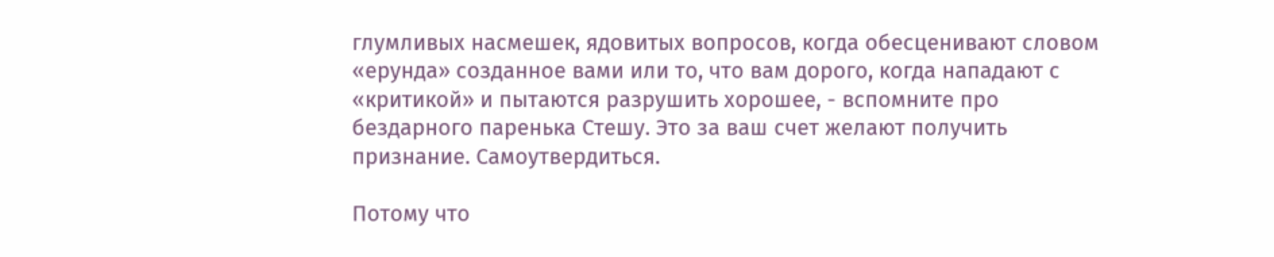глумливых насмешек, ядовитых вопросов, когда обесценивают словом «ерунда» созданное вами или то, что вам дорого, когда нападают с «критикой» и пытаются разрушить хорошее, - вспомните про бездарного паренька Стешу. Это за ваш счет желают получить признание. Самоутвердиться.

Потому что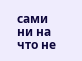сами ни на что не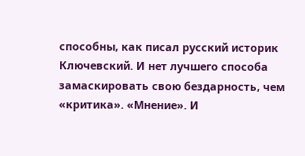способны, как писал русский историк Ключевский. И нет лучшего способа замаскировать свою бездарность, чем «критика». «Мнение». И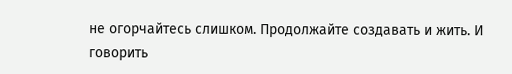не огорчайтесь слишком. Продолжайте создавать и жить. И говорить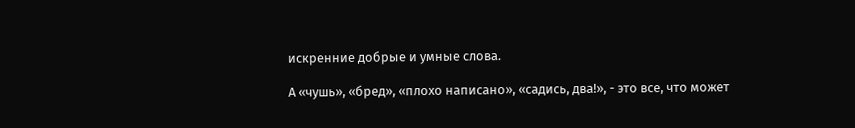искренние добрые и умные слова.

А «чушь», «бред», «плохо написано», «садись, два!», - это все, что может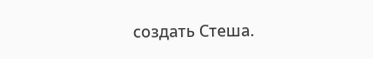создать Стеша.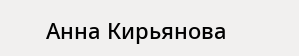Анна Кирьянова